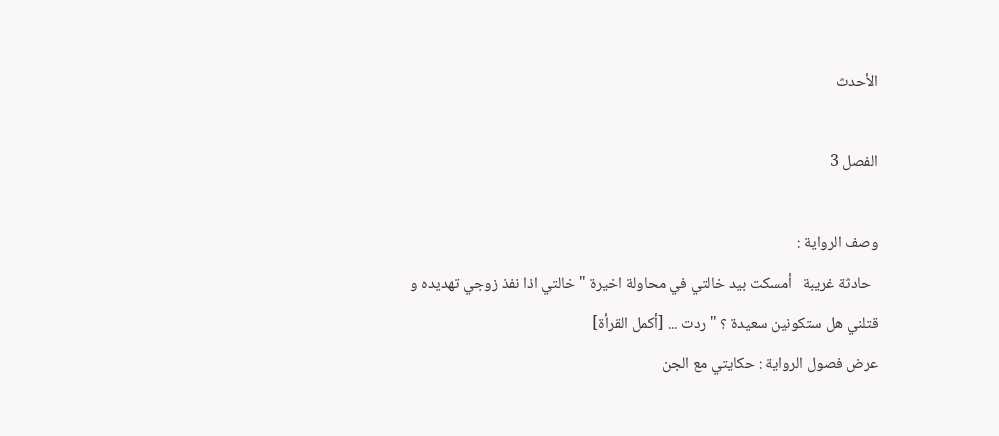الأحدث

الفصل 3

وصف الرواية :
  حادثة غريبة   أمسكت بید خالتي في محاولة اخيرة " خالتي اذا نفذ زوجي تهديده و قتلني هل ستكونين سعيدة ؟ " ردت ... [أكمل القرأة]
عرض فصول الرواية : حكايتي مع الجن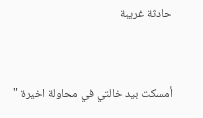حادثة غريبة



أمسكت بید خالتي في محاولة اخيرة "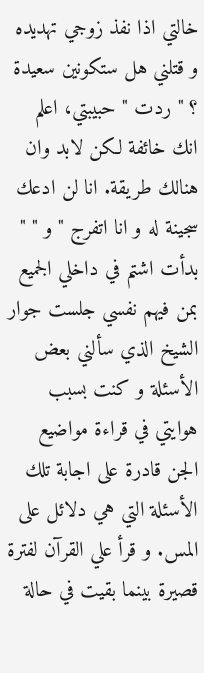خالتي اذا نفذ زوجي تهديده و قتلني هل ستكونين سعيدة ؟ " ردت " حبيبتي، اعلم انك خائفة لكن لابد وان هنالك طريقة. انا لن ادعك سجينة له و انا اتفرج " و " " بدأت اشتم في داخلي الجميع بمن فيهم نفسي جلست جوار الشيخ الذي سألني بعض الأسئلة و كنت بسبب هوايتي في قراءة مواضيع الجن قادرة على اجابة تلك الأسئلة التي هي دلائل على المس. و قرأ علي القرآن لفترة قصيرة بينما بقيت في حالة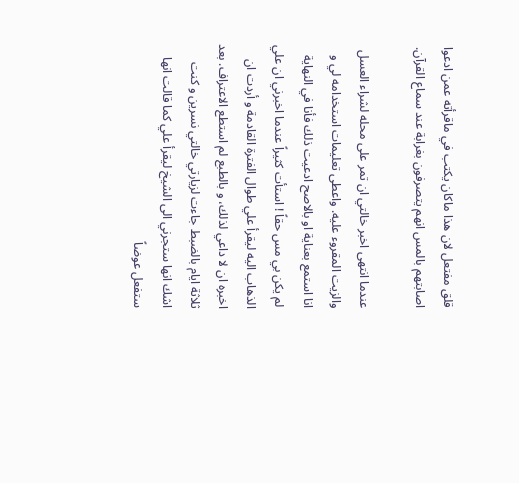قلق مفتعل لان هذا ماكان يكتب في ماقرأته عمن ادعوا اصابتهم بالمس انهم يتصرفون بغرابة عند سماع القرآن.

عندما انتهى اخبر خالتي ان تمر على محله لشراء العسل والزيت المقروء عليه. واعطى تعليمات استخدامه لي و انا استمع بعناية او بالاصح ادعيت ذلك فأنا في النهاية لم يكن بي مس حقاً ! استأت كثيراً عندما اخبرني ان علي الذهاب اليه ليقرأ علي طوال الفترة القادمة و أردت ان اخبره ان لا داعي لذلك، و بالطبع لم استطع الاعتراف. بعد ثلاثة ايام بالضبط جاءت لزيارتي خالتي نسرين و كنت اشك انها ستجرني الى الشيخ ليقرأ علي كما قالت انها ستفعل عوضاً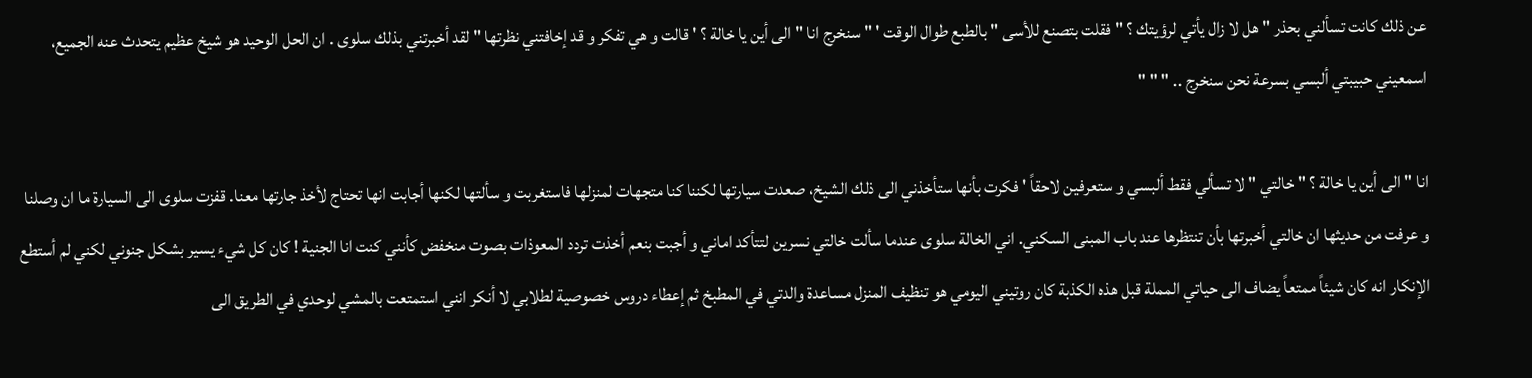عن ذلك كانت تسألني بحذر " هل لا زال يأتي لرؤيتك ؟ " فقلت بتصنع للأسى " بالطبع طوال الوقت ' " سنخرج انا " الى أين يا خالة ؟ ' قالت و هي تفكر و قد إخافتني نظرتها " لقد أخبرتني بذلك سلوى . ان الحل الوحيد هو شيخ عظيم يتحدث عنه الجميع، اسمعيني حبيبتي ألبسي بسرعة نحن سنخرج .. " " "

انا " الى أين يا خالة ؟ " خالتي " لا تسألي فقط ألبسي و ستعرفين لاحقاً ' فكرت بأنها ستأخذني الى ذلك الشيخ، صعدت سيارتها لكننا كنا متجهات لمنزلها فاستغربت و سألتها لكنها أجابت انها تحتاج لأخذ جارتها معنا. قفزت سلوى الى السيارة ما ان وصلنا و عرفت من حديثها ان خالتي أخبرتها بأن تنتظرها عند باب المبنى السكني. اني الخالة سلوى عندما سألت خالتي نسرين لتتأكد اماني و أجبت بنعم أخذت تردد المعوذات بصوت منخفض كأنني كنت انا الجنية ! كان كل شيء يسير بشكل جنوني لكني لم أستطع الإنكار انه كان شيئاً ممتعاً يضاف الى حياتي المملة قبل هذه الكذبة كان روتيني اليومي هو تنظيف المنزل مساعدة والدتي في المطبخ ثم إعطاء دروس خصوصية لطلابي لا أنكر انني استمتعت بالمشي لوحدي في الطريق الى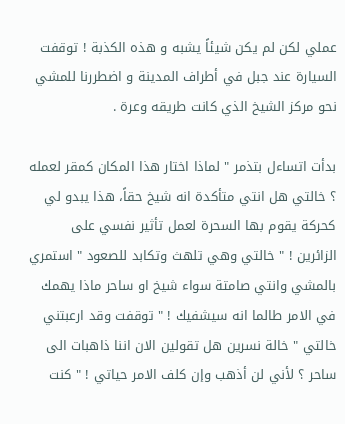عملي لكن لم يكن شيئاً يشبه و هذه الكذبة ! توقفت السيارة عند جبل في أطراف المدينة و اضطررنا للمشي نحو مركز الشيخ الذي كانت طريقه وعرة .

بدأت اتساءل بتذمر " لماذا اختار هذا المكان كمقر لعمله ؟ خالتي هل انتي متأكدة انه شيخ حقاً، هذا يبدو لي كحركة يقوم بها السحرة لعمل تأثير نفسي على الزائرين ! " خالتي وهي تلهث وتكابد للصعود " استمري بالمشي وانتي صامتة سواء شيخ او ساحر ماذا يهمك في الامر طالما انه سيشفيك ! " توقفت وقد ارعبتني خالتي " خالة نسرين هل تقولين الان اننا ذاهبات الى ساحر ؟ لأني لن أذهب وإن كلف الامر حياتي ! " كنت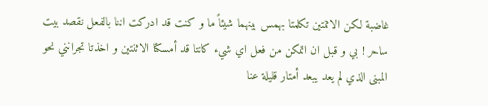غاضبة لكن الاثنتين تكلمتا بهمس بينهما شيئاً ما و كنت قد ادركت اننا بالفعل نقصد بيت ساحر ! بي و قبل ان اتمكن من فعل اي شيء كانتا قد أمسكتا الاثنتين و اخذتا تجرانني نحو المبنى الذي لم يعد يبعد أمتار قليلة عنا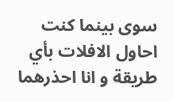سوی بينما كنت احاول الافلات بأي طريقة و انا احذرهما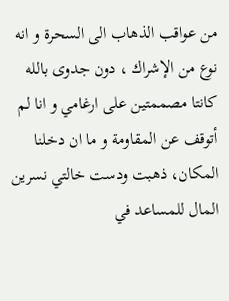من عواقب الذهاب الى السحرة و انه نوع من الإشراك ، دون جدوى بالله كانتا مصممتين على ارغامي و انا لم أتوقف عن المقاومة و ما ان دخلنا المكان، ذهبت ودست خالتي نسرين المال للمساعد في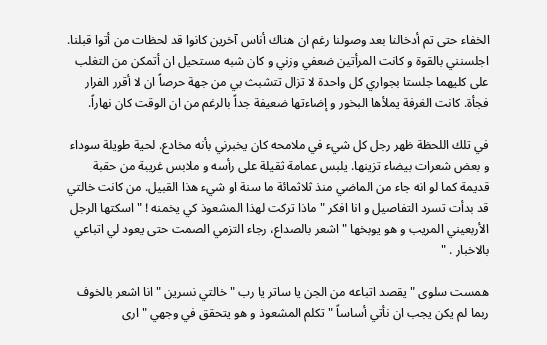الخفاء حتى تم أدخالنا بعد وصولنا رغم ان هناك أناس آخرين كانوا قد لحظات من أتوا قبلنا. اجلسنني بالقوة و كانت المرأتين ضعفي وزني و كان شبه مستحيل ان أتمكن من التغلب على كليهما جلستا بجواري كل واحدة لا تزال تتشبث بي من جهة حرصاً ان لا أقرر الفرار فجأة. كانت الغرفة يملأها البخور و إضاءتها ضعيفة جداً بالرغم من ان الوقت كان نهاراً.

في تلك اللحظة ظهر رجل كل شيء في ملامحه كان يخبرني بأنه مخادع. لحية طويلة سوداء و بعض شعرات بيضاء تزينها. يلبس عمامة ثقيلة على رأسه و ملابس غريبة من حقبة قديمة كما لو انه جاء من الماضي منذ ثلاثمائة ما سنة او شيء هذا القبيل. من كانت خالتي قد بدأت تسرد التفاصيل و انا افكر " ماذا تركت لهذا المشعوذ كي يخمنه ! " اسكتها الرجل الأربعيني المريب و هو يوبخها " اشعر بالصداع، رجاء التزمي الصمت حتى يعود لي اتباعي بالاخبار . "

همست سلوى " يقصد اتباعه من الجن يا ساتر يا رب " خالتي نسرين " انا اشعر بالخوف ربما لم يكن يجب ان نأتي أساساً " تكلم المشعوذ و هو يتحقق في وجهي " ارى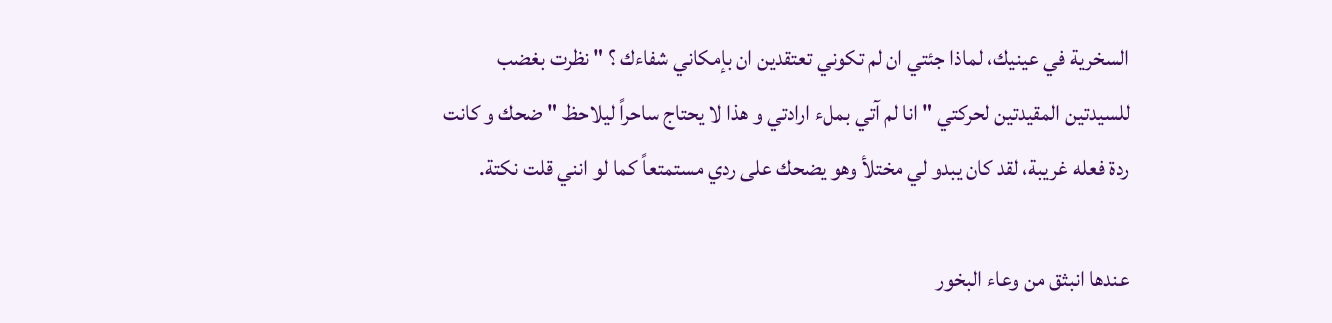السخرية في عينيك، لماذا جئتي ان لم تكوني تعتقدين ان بإمكاني شفاءك ؟ " نظرت بغضب للسيدتين المقيدتين لحركتي " انا لم آتي بملء ارادتي و هذا لا يحتاج ساحراً ليلاحظ " ضحك و كانت ردة فعله غريبة، لقد كان يبدو لي مختلأ وهو يضحك على ردي مستمتعاً كما لو انني قلت نكتة.

عندها انبثق من وعاء البخور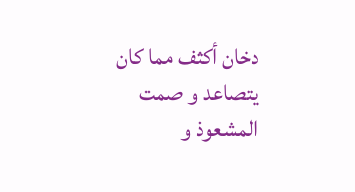دخان أكثف مما كان يتصاعد و صمت المشعوذ و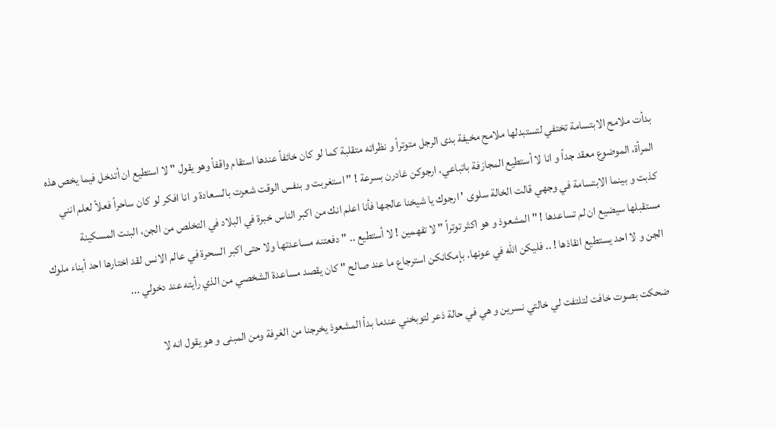بدأت ملامح الابتسامة تختفي لتستبدلها ملامح مخيفة بدى الرجل متوتراً و نظراته متقلبة كما لو كان خائفاً عندها استقام واقفاً وهو يقول " لا استطيع ان أتدخل فيما يخص هذه المرأة، الموضوع معقد جداً و انا لا أستطيع المجازفة باتباعي، ارجوكن غادرن بسرعة ! " استغربت و بنفس الوقت شعرت بالسعادة و انا افكر لو كان ساحراً فعلاً لعلم انني كذبت و بينما الابتسامة في وجهي قالت الخالة سلوى ' ارجوك يا شيخنا عالجها فأنا اعلم انك من اكبر الناس خبرة في البلاد في التخلص من الجن، البنت المسكينة مستقبلها سيضيع ان لم تساعدها ! " المشعوذ و هو اكثر توتراً " لا تفهمين ! لا أستطيع .. " دفعتنه مساعدتها ولا حتى اكبر السحرة في عالم الانس لقد اختارها احد أبناء ملوك الجن و لا احد يستطيع انقاذها ! .. فليكن الله في عونها. بإمكانكن استرجاع ما عند صالح " كان يقصد مساعدة الشخصي من الذي رأيته عند دخولي ...

ضحكت بصوت خافت لتلتفت لي خالتي نسرين و هي في حالة ذعر لتوبخني عندما بدأ المشعوذ يخرجنا من الغرفة ومن المبنى و هو يقول انه لا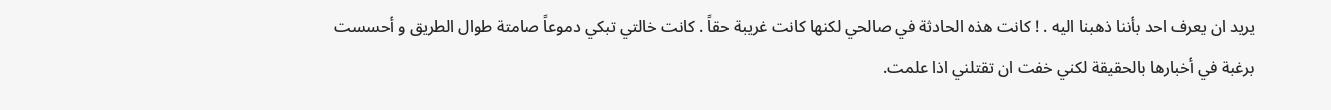يريد ان يعرف احد بأننا ذهبنا اليه . ! كانت هذه الحادثة في صالحي لكنها كانت غريبة حقاً . كانت خالتي تبكي دموعاً صامتة طوال الطريق و أحسست برغبة في أخبارها بالحقيقة لكني خفت ان تقتلني اذا علمت.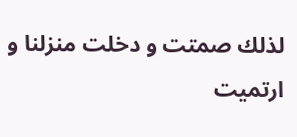لذلك صمتت و دخلت منزلنا و ارتميت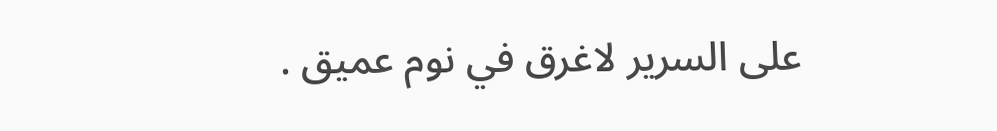على السرير لاغرق في نوم عميق .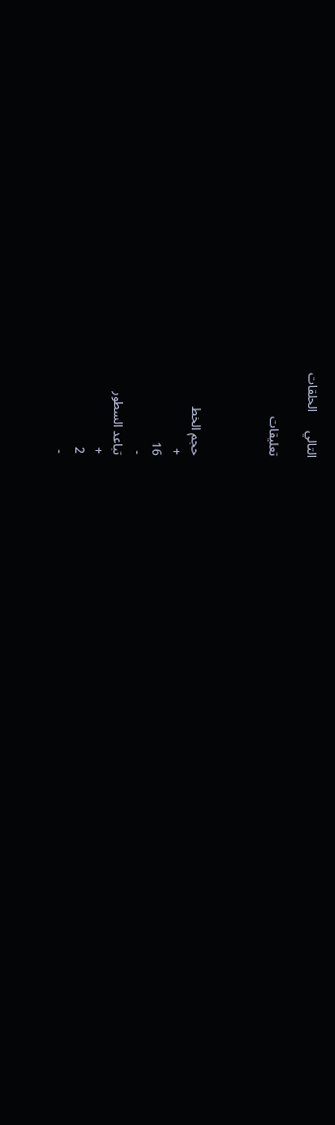التالي      الحلقات

تعليقات



حجم الخط
+
16
-
تباعد السطور
+
2
-